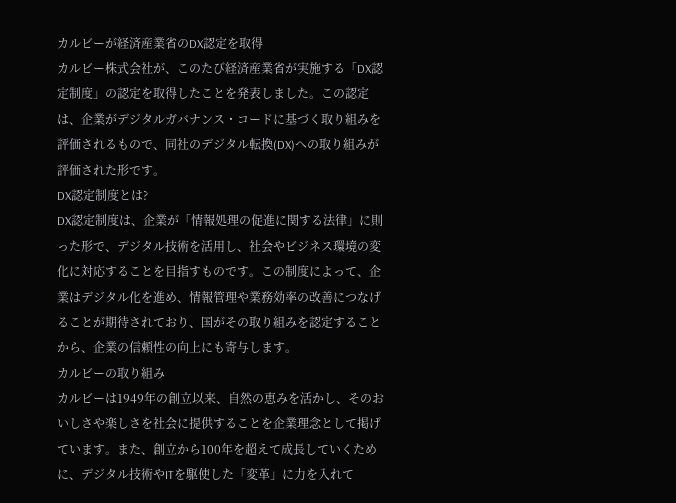カルビーが経済産業省のDX認定を取得
カルビー株式会社が、このたび経済産業省が実施する「DX認定制度」の認定を取得したことを発表しました。この認定は、企業がデジタルガバナンス・コードに基づく取り組みを評価されるもので、同社のデジタル転換(DX)への取り組みが評価された形です。
DX認定制度とは?
DX認定制度は、企業が「情報処理の促進に関する法律」に則った形で、デジタル技術を活用し、社会やビジネス環境の変化に対応することを目指すものです。この制度によって、企業はデジタル化を進め、情報管理や業務効率の改善につなげることが期待されており、国がその取り組みを認定することから、企業の信頼性の向上にも寄与します。
カルビーの取り組み
カルビーは1949年の創立以来、自然の恵みを活かし、そのおいしさや楽しさを社会に提供することを企業理念として掲げています。また、創立から100年を超えて成長していくために、デジタル技術やITを駆使した「変革」に力を入れて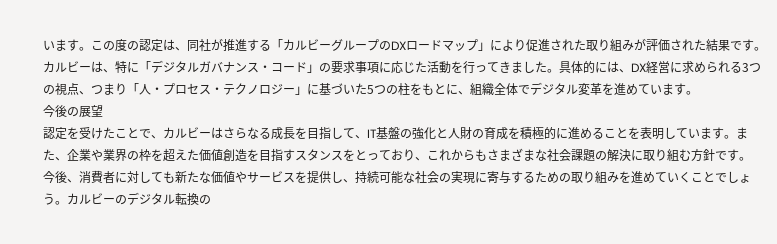います。この度の認定は、同社が推進する「カルビーグループのDXロードマップ」により促進された取り組みが評価された結果です。
カルビーは、特に「デジタルガバナンス・コード」の要求事項に応じた活動を行ってきました。具体的には、DX経営に求められる3つの視点、つまり「人・プロセス・テクノロジー」に基づいた5つの柱をもとに、組織全体でデジタル変革を進めています。
今後の展望
認定を受けたことで、カルビーはさらなる成長を目指して、IT基盤の強化と人財の育成を積極的に進めることを表明しています。また、企業や業界の枠を超えた価値創造を目指すスタンスをとっており、これからもさまざまな社会課題の解決に取り組む方針です。
今後、消費者に対しても新たな価値やサービスを提供し、持続可能な社会の実現に寄与するための取り組みを進めていくことでしょう。カルビーのデジタル転換の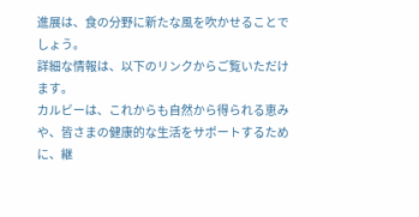進展は、食の分野に新たな風を吹かせることでしょう。
詳細な情報は、以下のリンクからご覧いただけます。
カルビーは、これからも自然から得られる恵みや、皆さまの健康的な生活をサポートするために、継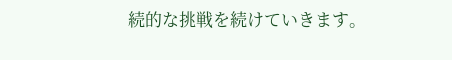続的な挑戦を続けていきます。